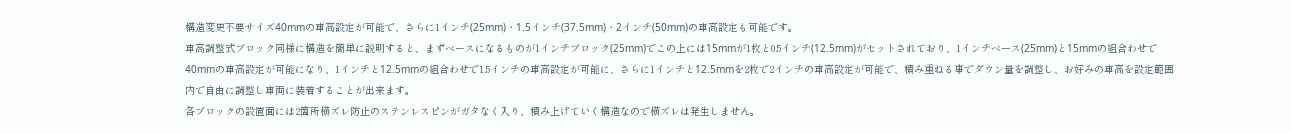構造変更不要サイズ40mmの車高設定が可能で、さらに1インチ(25mm)・1.5インチ(37.5mm)・2インチ(50mm)の車高設定も可能です。
車高調整式ブロック同様に構造を簡単に説明すると、まずベースになるものが1インチブロック(25mm)でこの上には15mmが1枚と0.5インチ(12.5mm)がセットされており、1インチベース(25mm)と15mmの組合わせで40mmの車高設定が可能になり、1インチと12.5mmの組合わせで1.5インチの車高設定が可能に、さらに1インチと12.5mmを2枚で2インチの車高設定が可能で、積み重ねる事でダウン量を調整し、お好みの車高を設定範囲内で自由に調整し車両に装着することが出来ます。
各ブロックの設置面には2箇所横ズレ防止のステンレスピンがガタなく入り、積み上げていく構造なので横ズレは発生しません。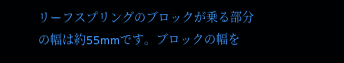リーフスプリングのブロックが乗る部分の幅は約55mmです。ブロックの幅を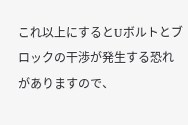これ以上にするとUボルトとブロックの干渉が発生する恐れがありますので、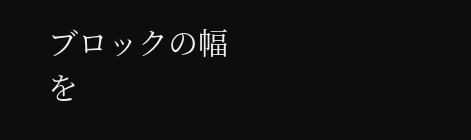ブロックの幅を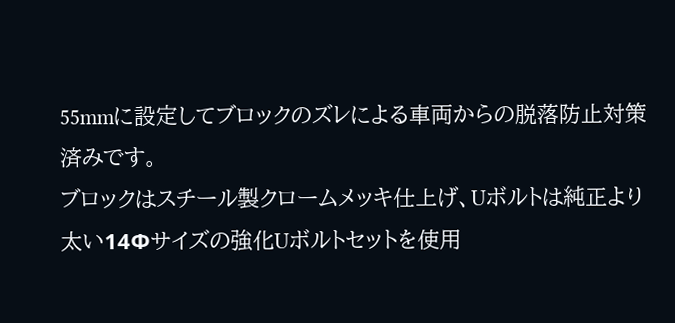55mmに設定してブロックのズレによる車両からの脱落防止対策済みです。
ブロックはスチール製クロームメッキ仕上げ、Uボルトは純正より太い14Фサイズの強化Uボルトセットを使用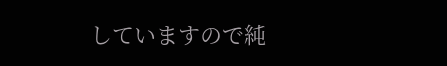していますので純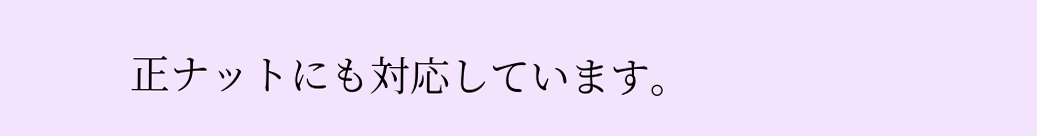正ナットにも対応しています。